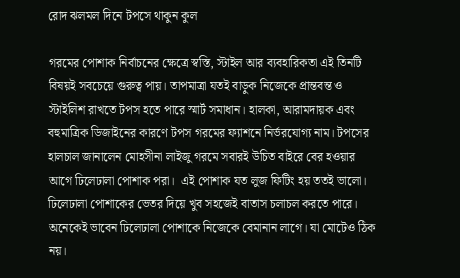রোদ ঝলমল দিনে টপসে থাকুন কুল

গরমের পোশাক নির্বাচনের ক্ষেত্রে স্বস্তি, স্টাইল আর ব্যবহারিকতা এই তিনটি বিষয়ই সবচেয়ে গুরুত্ব পায়। তাপমাত্রা যতই বাড়ুক নিজেকে প্রান্তবন্ত ও স্টাইলিশ রাখতে টপস হতে পারে স্মার্ট সমাধান। হালকা, আরামদায়ক এবং বহুমাত্রিক ডিজাইনের কারণে টপস গরমের ফ্যাশনে নির্ভরযোগ্য নাম। টপসের হালচাল জানালেন মোহসীনা লাইজু গরমে সবারই উচিত বাইরে বের হওয়ার আগে ঢিলেঢালা পোশাক পরা।  এই পোশাক যত লুজ ফিটিং হয় ততই ভালো। ঢিলেঢালা পোশাকের ভেতর দিয়ে খুব সহজেই বাতাস চলাচল করতে পারে। অনেকেই ভাবেন ঢিলেঢালা পোশাকে নিজেকে বেমানান লাগে। যা মোটেও ঠিক নয়।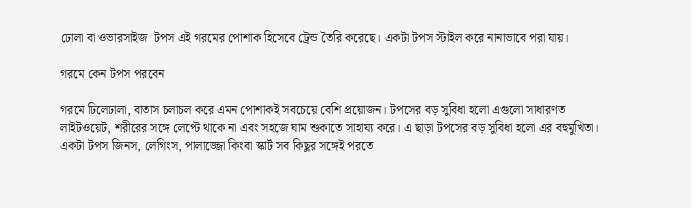ঢোলা বা ওভারসাইজ  টপস এই গরমের পোশাক হিসেবে ট্রেন্ড তৈরি করেছে। একটা টপস স্টাইল করে নানাভাবে পরা যায়।

গরমে কেন টপস পরবেন

গরমে ঢিলেঢালা, বাতাস চলাচল করে এমন পোশাকই সবচেয়ে বেশি প্রয়োজন। টপসের বড় সুবিধা হলো এগুলো সাধারণত লাইটওয়েট, শরীরের সঙ্গে লেপ্টে থাকে না এবং সহজে ঘাম শুকাতে সাহায্য করে। এ ছাড়া টপসের বড় সুবিধা হলো এর বহুমুখিতা। একটা টপস জিনস, লেগিংস, পালাজ্জো কিংবা স্কার্ট সব কিছুর সঙ্গেই পরতে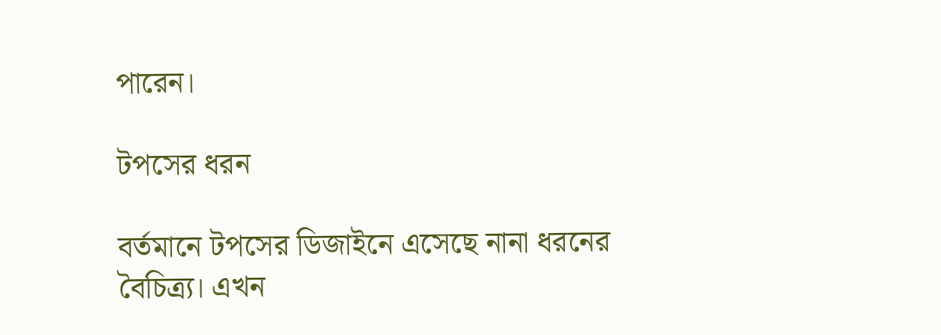পারেন।

টপসের ধরন

বর্তমানে টপসের ডিজাইনে এসেছে নানা ধরনের বৈচিত্র্য। এখন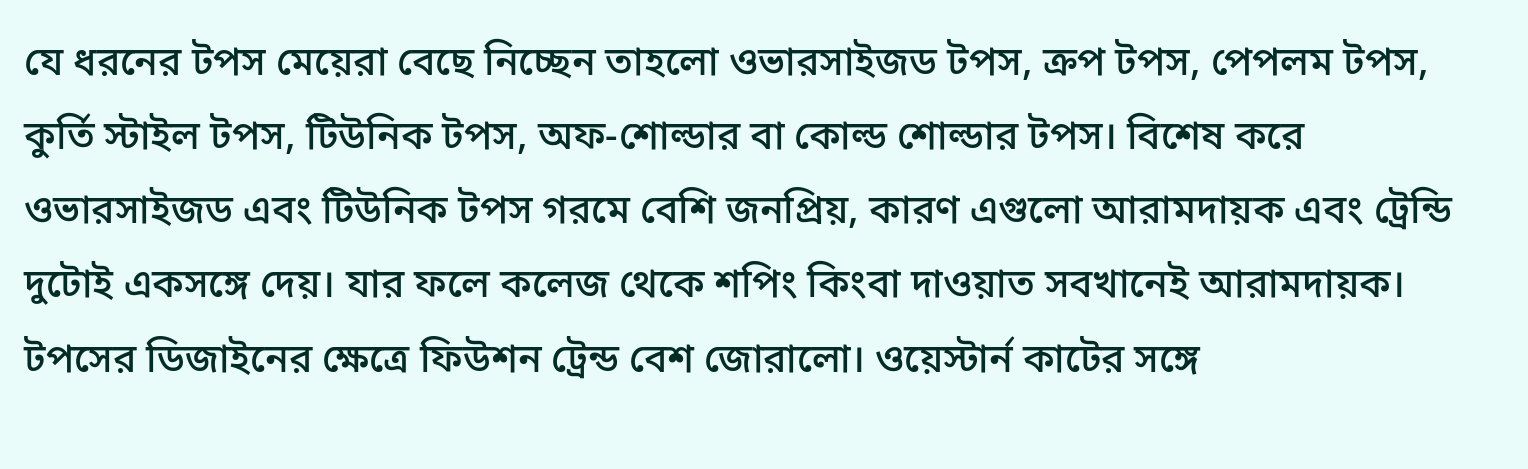যে ধরনের টপস মেয়েরা বেছে নিচ্ছেন তাহলো ওভারসাইজড টপস, ক্রপ টপস, পেপলম টপস, কুর্তি স্টাইল টপস, টিউনিক টপস, অফ-শোল্ডার বা কোল্ড শোল্ডার টপস। বিশেষ করে ওভারসাইজড এবং টিউনিক টপস গরমে বেশি জনপ্রিয়, কারণ এগুলো আরামদায়ক এবং ট্রেন্ডি দুটোই একসঙ্গে দেয়। যার ফলে কলেজ থেকে শপিং কিংবা দাওয়াত সবখানেই আরামদায়ক। টপসের ডিজাইনের ক্ষেত্রে ফিউশন ট্রেন্ড বেশ জোরালো। ওয়েস্টার্ন কাটের সঙ্গে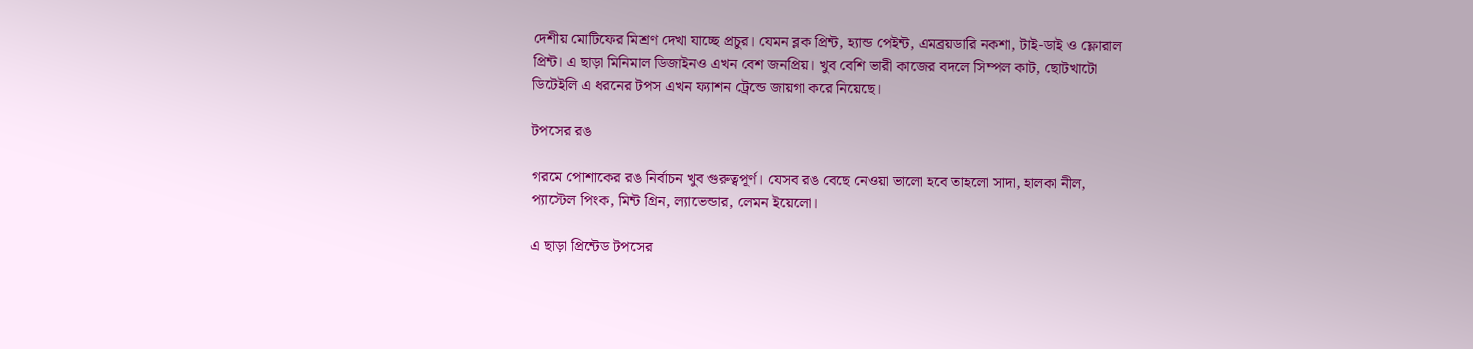দেশীয় মোটিফের মিশ্রণ দেখা যাচ্ছে প্রচুর। যেমন ব্লক প্রিন্ট, হ্যান্ড পেইন্ট, এমব্রয়ডারি নকশা, টাই-ডাই ও ফ্লোরাল প্রিন্ট। এ ছাড়া মিনিমাল ডিজাইনও এখন বেশ জনপ্রিয়। খুব বেশি ভারী কাজের বদলে সিম্পল কাট, ছোটখাটো ডিটেইলি এ ধরনের টপস এখন ফ্যাশন ট্রেন্ডে জায়গা করে নিয়েছে।

টপসের রঙ

গরমে পোশাকের রঙ নির্বাচন খুব গুরুত্বপূর্ণ। যেসব রঙ বেছে নেওয়া ভালো হবে তাহলো সাদা, হালকা নীল, প্যাস্টেল পিংক, মিন্ট গ্রিন, ল্যাভেন্ডার, লেমন ইয়েলো।

এ ছাড়া প্রিন্টেড টপসের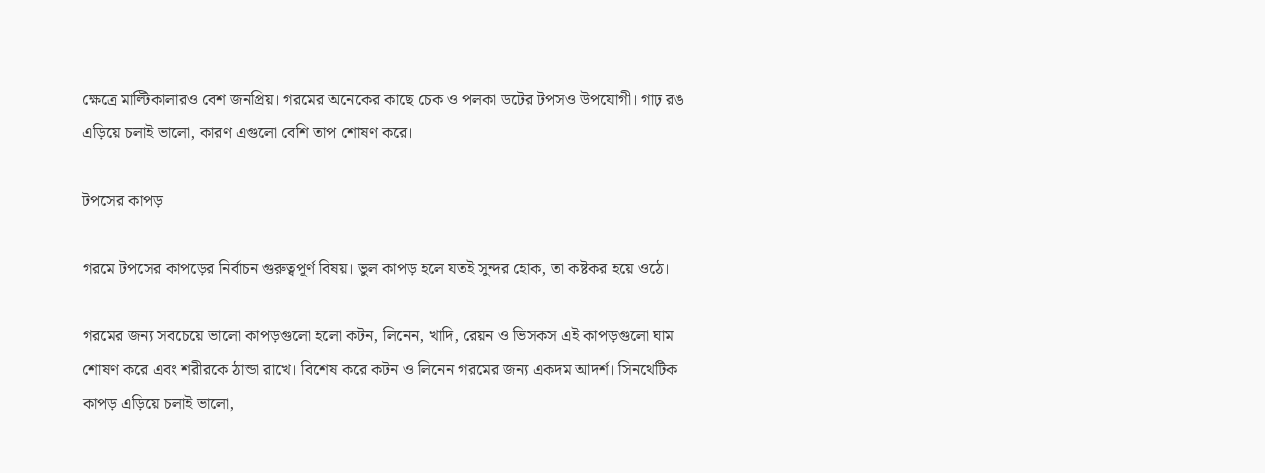ক্ষেত্রে মাল্টিকালারও বেশ জনপ্রিয়। গরমের অনেকের কাছে চেক ও পলকা ডটের টপসও উপযোগী। গাঢ় রঙ এড়িয়ে চলাই ভালো, কারণ এগুলো বেশি তাপ শোষণ করে।

টপসের কাপড়

গরমে টপসের কাপড়ের নির্বাচন গুরুত্বপূর্ণ বিষয়। ভুল কাপড় হলে যতই সুন্দর হোক, তা কষ্টকর হয়ে ওঠে।

গরমের জন্য সবচেয়ে ভালো কাপড়গুলো হলো কটন, লিনেন, খাদি, রেয়ন ও ভিসকস এই কাপড়গুলো ঘাম শোষণ করে এবং শরীরকে ঠান্ডা রাখে। বিশেষ করে কটন ও লিনেন গরমের জন্য একদম আদর্শ। সিনথেটিক কাপড় এড়িয়ে চলাই ভালো,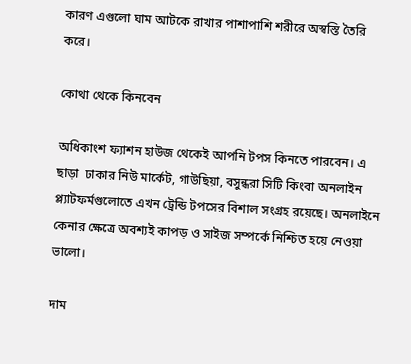কারণ এগুলো ঘাম আটকে রাখার পাশাপাশি শরীরে অস্বস্তি তৈরি করে।

কোথা থেকে কিনবেন

অধিকাংশ ফ্যাশন হাউজ থেকেই আপনি টপস কিনতে পারবেন। এ ছাড়া  ঢাকার নিউ মার্কেট, গাউছিয়া, বসুন্ধরা সিটি কিংবা অনলাইন প্ল্যাটফর্মগুলোতে এখন ট্রেন্ডি টপসের বিশাল সংগ্রহ রয়েছে। অনলাইনে কেনার ক্ষেত্রে অবশ্যই কাপড় ও সাইজ সম্পর্কে নিশ্চিত হয়ে নেওয়া ভালো।

দাম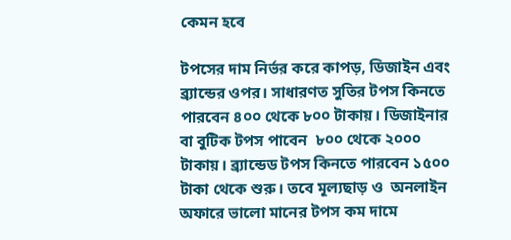কেমন হবে

টপসের দাম নির্ভর করে কাপড়, ডিজাইন এবং ব্র্যান্ডের ওপর। সাধারণত সুতির টপস কিনতে পারবেন ৪০০ থেকে ৮০০ টাকায়। ডিজাইনার বা বুটিক টপস পাবেন  ৮০০ থেকে ২০০০ টাকায়। ব্র্যান্ডেড টপস কিনতে পারবেন ১৫০০ টাকা থেকে শুরু। তবে মূল্যছাড় ও  অনলাইন অফারে ভালো মানের টপস কম দামে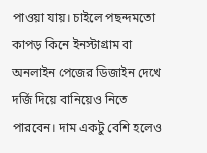পাওয়া যায়। চাইলে পছন্দমতো কাপড় কিনে ইনস্টাগ্রাম বা অনলাইন পেজের ডিজাইন দেখে দর্জি দিয়ে বানিয়েও নিতে পারবেন। দাম একটু বেশি হলেও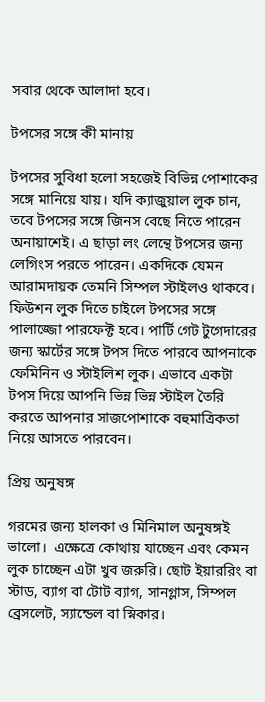সবার থেকে আলাদা হবে।

টপসের সঙ্গে কী মানায়

টপসের সুবিধা হলো সহজেই বিভিন্ন পোশাকের সঙ্গে মানিয়ে যায়। যদি ক্যাজুয়াল লুক চান, তবে টপসের সঙ্গে জিনস বেছে নিতে পারেন অনায়াশেই। এ ছাড়া লং লেন্থে টপসের জন্য লেগিংস পরতে পারেন। একদিকে যেমন আরামদায়ক তেমনি সিম্পল স্টাইলও থাকবে। ফিউশন লুক দিতে চাইলে টপসের সঙ্গে পালাজ্জো পারফেক্ট হবে। পার্টি গেট টুগেদারের জন্য স্কার্টের সঙ্গে টপস দিতে পারবে আপনাকে ফেমিনিন ও স্টাইলিশ লুক। এভাবে একটা টপস দিয়ে আপনি ভিন্ন ভিন্ন স্টাইল তৈরি করতে আপনার সাজপোশাকে বহুমাত্রিকতা নিয়ে আসতে পারবেন।

প্রিয় অনুষঙ্গ

গরমের জন্য হালকা ও মিনিমাল অনুষঙ্গই ভালো।  এক্ষেত্রে কোথায় যাচ্ছেন এবং কেমন লুক চাচ্ছেন এটা খুব জরুরি। ছোট ইয়াররিং বা স্টাড, ব্যাগ বা টোট ব্যাগ, সানগ্লাস, সিম্পল ব্রেসলেট, স্যান্ডেল বা স্নিকার।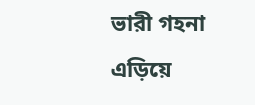ভারী গহনা এড়িয়ে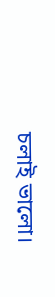চলাই ভালো।